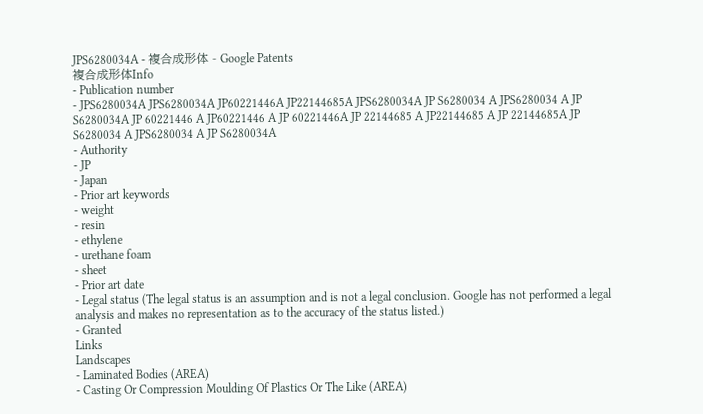JPS6280034A - 複合成形体 - Google Patents
複合成形体Info
- Publication number
- JPS6280034A JPS6280034A JP60221446A JP22144685A JPS6280034A JP S6280034 A JPS6280034 A JP S6280034A JP 60221446 A JP60221446 A JP 60221446A JP 22144685 A JP22144685 A JP 22144685A JP S6280034 A JPS6280034 A JP S6280034A
- Authority
- JP
- Japan
- Prior art keywords
- weight
- resin
- ethylene
- urethane foam
- sheet
- Prior art date
- Legal status (The legal status is an assumption and is not a legal conclusion. Google has not performed a legal analysis and makes no representation as to the accuracy of the status listed.)
- Granted
Links
Landscapes
- Laminated Bodies (AREA)
- Casting Or Compression Moulding Of Plastics Or The Like (AREA)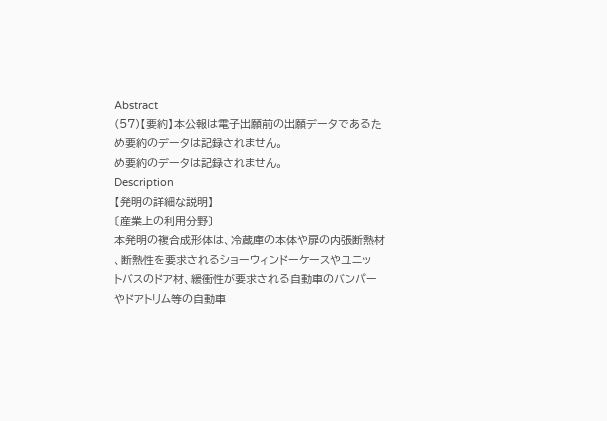Abstract
(57)【要約】本公報は電子出願前の出願データであるた
め要約のデータは記録されません。
め要約のデータは記録されません。
Description
【発明の詳細な説明】
〔産業上の利用分野〕
本発明の複合成形体は、冷蔵庫の本体や扉の内張断熱材
、断熱性を要求されるショーウィンドーケースやユニッ
トバスのドア材、緩衝性が要求される自動車のバンパー
やドアトリム等の自動車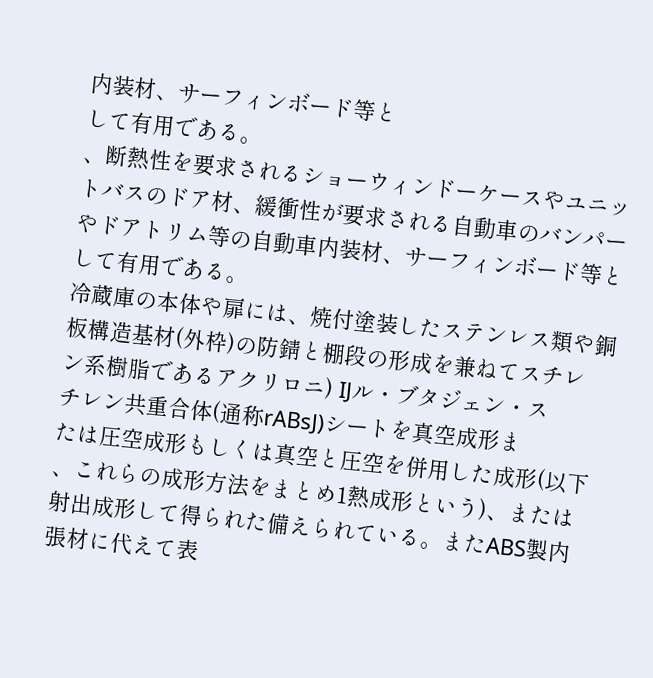内装材、サーフィンボード等と
して有用である。
、断熱性を要求されるショーウィンドーケースやユニッ
トバスのドア材、緩衝性が要求される自動車のバンパー
やドアトリム等の自動車内装材、サーフィンボード等と
して有用である。
冷蔵庫の本体や扉には、焼付塗装したステンレス類や銅
板構造基材(外枠)の防錆と棚段の形成を兼ねてスチレ
ン系樹脂であるアクリロニ) IJル・ブタジェン・ス
チレン共重合体(通称rABsJ)シートを真空成形ま
たは圧空成形もしくは真空と圧空を併用した成形(以下
、これらの成形方法をまとめ1熱成形という)、または
射出成形して得られた備えられている。またABS製内
張材に代えて表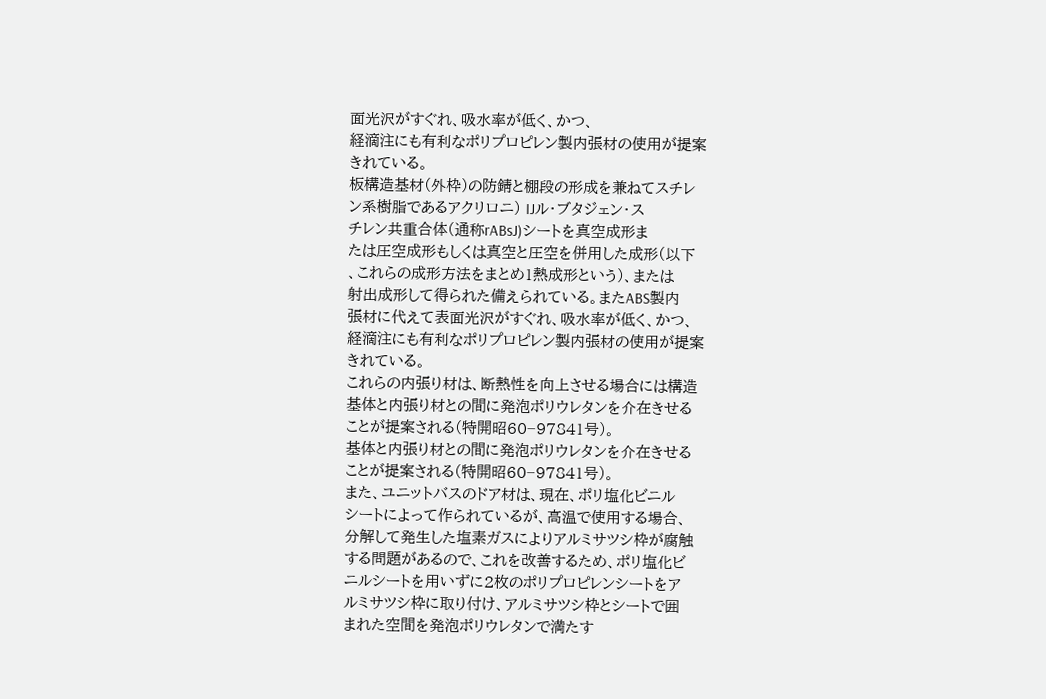面光沢がすぐれ、吸水率が低く、かつ、
経滴注にも有利なポリプロピレン製内張材の使用が提案
きれている。
板構造基材(外枠)の防錆と棚段の形成を兼ねてスチレ
ン系樹脂であるアクリロニ) IJル・ブタジェン・ス
チレン共重合体(通称rABsJ)シートを真空成形ま
たは圧空成形もしくは真空と圧空を併用した成形(以下
、これらの成形方法をまとめ1熱成形という)、または
射出成形して得られた備えられている。またABS製内
張材に代えて表面光沢がすぐれ、吸水率が低く、かつ、
経滴注にも有利なポリプロピレン製内張材の使用が提案
きれている。
これらの内張り材は、断熱性を向上させる場合には構造
基体と内張り材との間に発泡ポリウレタンを介在きせる
ことが提案される(特開昭60−97841号)。
基体と内張り材との間に発泡ポリウレタンを介在きせる
ことが提案される(特開昭60−97841号)。
また、ユニットバスのドア材は、現在、ポリ塩化ビニル
シートによって作られているが、高温で使用する場合、
分解して発生した塩素ガスによりアルミサツシ枠が腐触
する問題があるので、これを改善するため、ポリ塩化ビ
ニルシートを用いずに2枚のポリプロピレンシートをア
ルミサツシ枠に取り付け、アルミサツシ枠とシートで囲
まれた空間を発泡ポリウレタンで満たす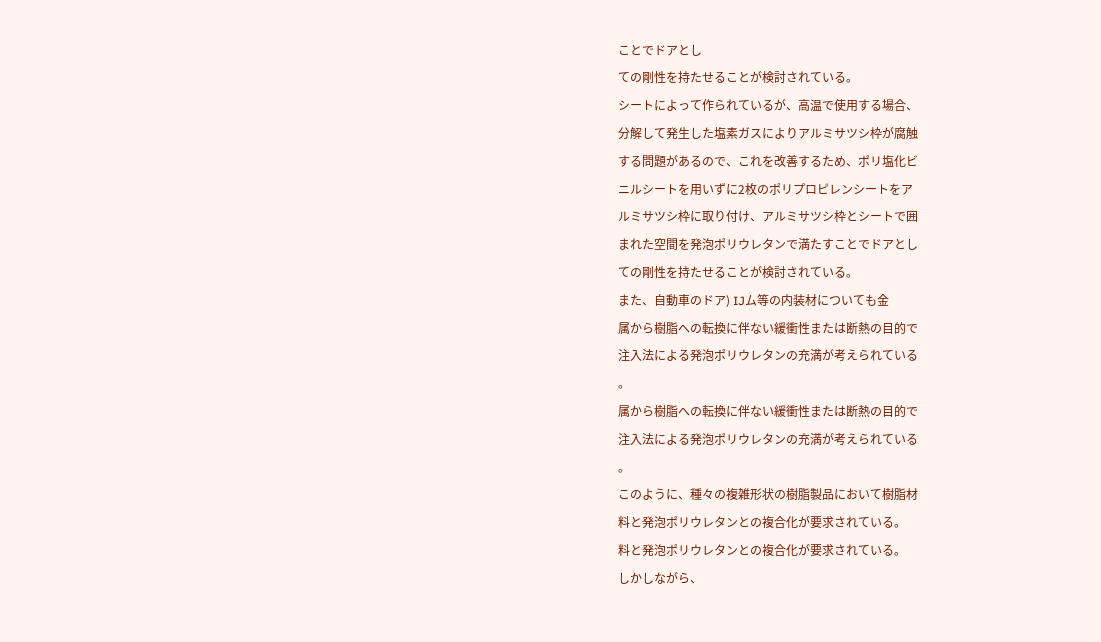ことでドアとし
ての剛性を持たせることが検討されている。
シートによって作られているが、高温で使用する場合、
分解して発生した塩素ガスによりアルミサツシ枠が腐触
する問題があるので、これを改善するため、ポリ塩化ビ
ニルシートを用いずに2枚のポリプロピレンシートをア
ルミサツシ枠に取り付け、アルミサツシ枠とシートで囲
まれた空間を発泡ポリウレタンで満たすことでドアとし
ての剛性を持たせることが検討されている。
また、自動車のドア) IJム等の内装材についても金
属から樹脂への転換に伴ない緩衝性または断熱の目的で
注入法による発泡ポリウレタンの充満が考えられている
。
属から樹脂への転換に伴ない緩衝性または断熱の目的で
注入法による発泡ポリウレタンの充満が考えられている
。
このように、種々の複雑形状の樹脂製品において樹脂材
料と発泡ポリウレタンとの複合化が要求されている。
料と発泡ポリウレタンとの複合化が要求されている。
しかしながら、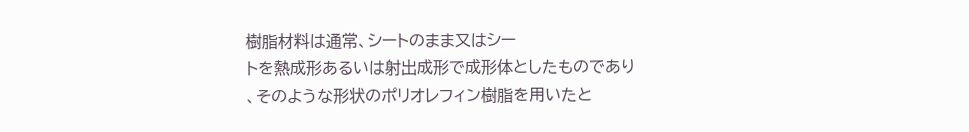樹脂材料は通常、シートのまま又はシー
トを熱成形あるいは射出成形で成形体としたものであり
、そのような形状のポリオレフィン樹脂を用いたと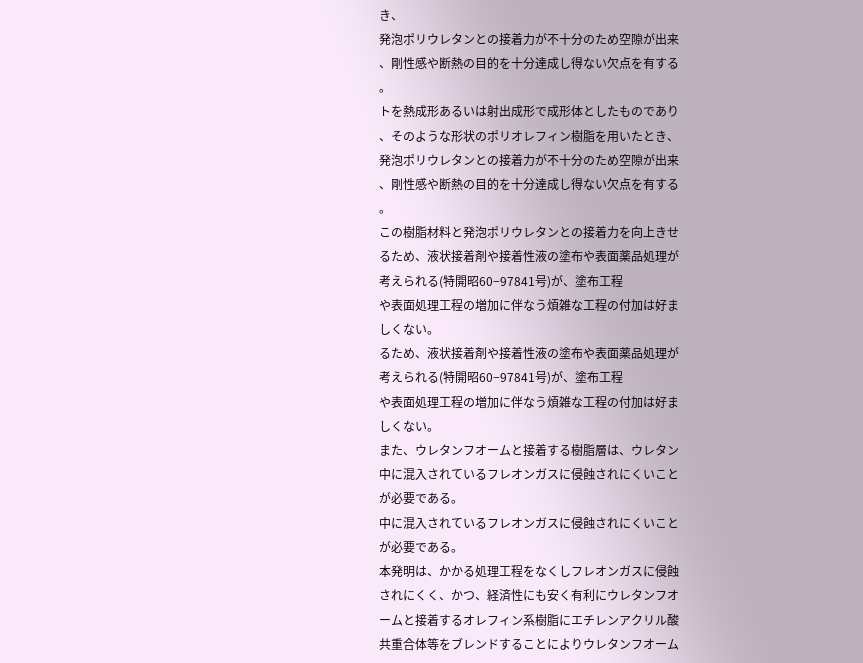き、
発泡ポリウレタンとの接着力が不十分のため空隙が出来
、剛性感や断熱の目的を十分達成し得ない欠点を有する
。
トを熱成形あるいは射出成形で成形体としたものであり
、そのような形状のポリオレフィン樹脂を用いたとき、
発泡ポリウレタンとの接着力が不十分のため空隙が出来
、剛性感や断熱の目的を十分達成し得ない欠点を有する
。
この樹脂材料と発泡ポリウレタンとの接着力を向上きせ
るため、液状接着剤や接着性液の塗布や表面薬品処理が
考えられる(特開昭60−97841号)が、塗布工程
や表面処理工程の増加に伴なう煩雑な工程の付加は好ま
しくない。
るため、液状接着剤や接着性液の塗布や表面薬品処理が
考えられる(特開昭60−97841号)が、塗布工程
や表面処理工程の増加に伴なう煩雑な工程の付加は好ま
しくない。
また、ウレタンフオームと接着する樹脂層は、ウレタン
中に混入されているフレオンガスに侵蝕されにくいこと
が必要である。
中に混入されているフレオンガスに侵蝕されにくいこと
が必要である。
本発明は、かかる処理工程をなくしフレオンガスに侵蝕
されにくく、かつ、経済性にも安く有利にウレタンフオ
ームと接着するオレフィン系樹脂にエチレンアクリル酸
共重合体等をブレンドすることによりウレタンフオーム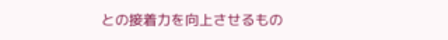との接着力を向上させるもの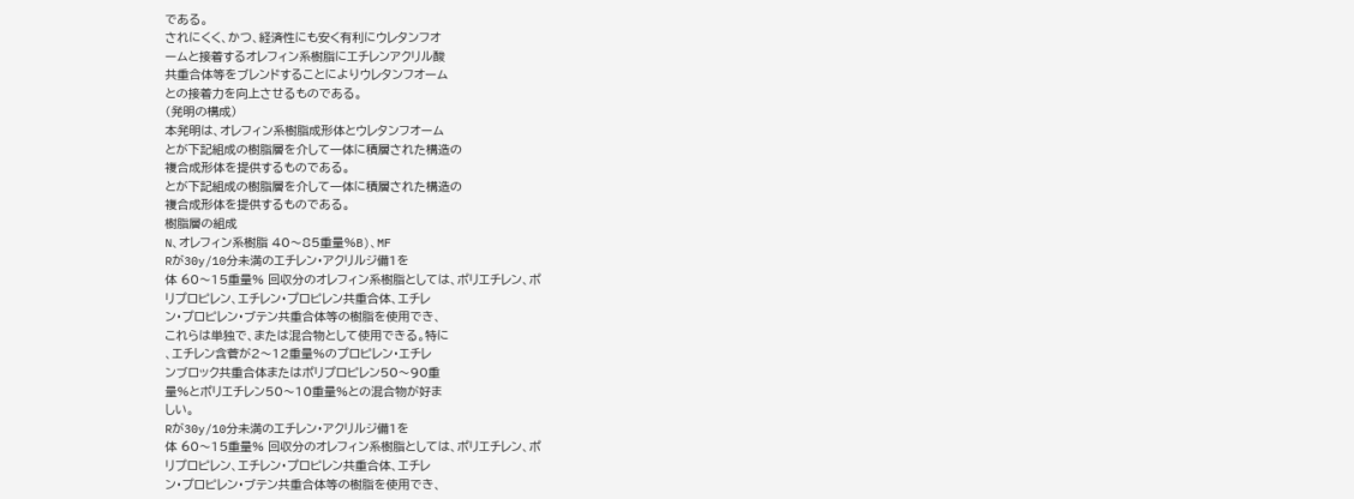である。
されにくく、かつ、経済性にも安く有利にウレタンフオ
ームと接着するオレフィン系樹脂にエチレンアクリル酸
共重合体等をブレンドすることによりウレタンフオーム
との接着力を向上させるものである。
(発明の構成)
本発明は、オレフィン系樹脂成形体とウレタンフオーム
とが下記組成の樹脂層を介して一体に積層された構造の
複合成形体を提供するものである。
とが下記組成の樹脂層を介して一体に積層された構造の
複合成形体を提供するものである。
樹脂層の組成
N、オレフィン系樹脂 40〜85重量%B)、MF
Rが30y/10分未満のエチレン・アクリルジ備1を
体 60〜15重量% 回収分のオレフィン系樹脂としては、ポリエチレン、ポ
リプロピレン、エチレン・プロピレン共重合体、エチレ
ン・プロピレン・ブテン共重合体等の樹脂を使用でき、
これらは単独で、または混合物として使用できる。特に
、エチレン含菅が2〜12重量%のプロピレン・エチレ
ンブロック共重合体またはポリプロピレン50〜90重
量%とポリエチレン50〜10重量%との混合物が好ま
しい。
Rが30y/10分未満のエチレン・アクリルジ備1を
体 60〜15重量% 回収分のオレフィン系樹脂としては、ポリエチレン、ポ
リプロピレン、エチレン・プロピレン共重合体、エチレ
ン・プロピレン・ブテン共重合体等の樹脂を使用でき、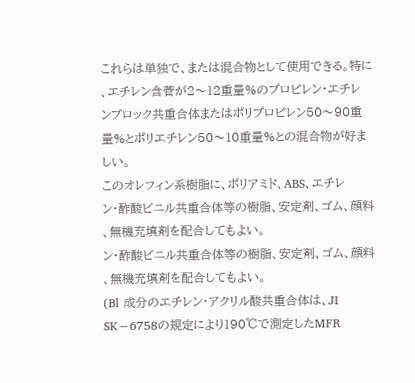これらは単独で、または混合物として使用できる。特に
、エチレン含菅が2〜12重量%のプロピレン・エチレ
ンブロック共重合体またはポリプロピレン50〜90重
量%とポリエチレン50〜10重量%との混合物が好ま
しい。
このオレフィン系樹脂に、ポリアミド、ABS、エチレ
ン・酢酸ビニル共重合体等の樹脂、安定剤、ゴム、顔料
、無機充填剤を配合してもよい。
ン・酢酸ビニル共重合体等の樹脂、安定剤、ゴム、顔料
、無機充填剤を配合してもよい。
(Bl 成分のエチレン・アクリル酸共重合体は、JI
SK−6758の規定により190℃で測定したMFR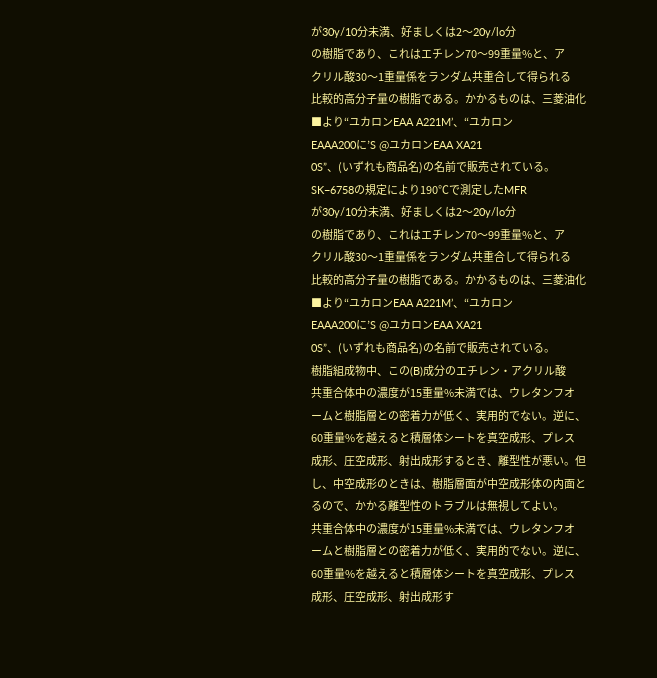が30y/10分未満、好ましくは2〜20y/lo分
の樹脂であり、これはエチレン70〜99重量%と、ア
クリル酸30〜1重量係をランダム共重合して得られる
比較的高分子量の樹脂である。かかるものは、三菱油化
■より“ユカロンEAA A221M’、“ユカロン
EAAA200に’S @ユカロンEAA XA21
0S”、(いずれも商品名)の名前で販売されている。
SK−6758の規定により190℃で測定したMFR
が30y/10分未満、好ましくは2〜20y/lo分
の樹脂であり、これはエチレン70〜99重量%と、ア
クリル酸30〜1重量係をランダム共重合して得られる
比較的高分子量の樹脂である。かかるものは、三菱油化
■より“ユカロンEAA A221M’、“ユカロン
EAAA200に’S @ユカロンEAA XA21
0S”、(いずれも商品名)の名前で販売されている。
樹脂組成物中、この(B)成分のエチレン・アクリル酸
共重合体中の濃度が15重量%未満では、ウレタンフオ
ームと樹脂層との密着力が低く、実用的でない。逆に、
60重量%を越えると積層体シートを真空成形、プレス
成形、圧空成形、射出成形するとき、離型性が悪い。但
し、中空成形のときは、樹脂層面が中空成形体の内面と
るので、かかる離型性のトラブルは無視してよい。
共重合体中の濃度が15重量%未満では、ウレタンフオ
ームと樹脂層との密着力が低く、実用的でない。逆に、
60重量%を越えると積層体シートを真空成形、プレス
成形、圧空成形、射出成形す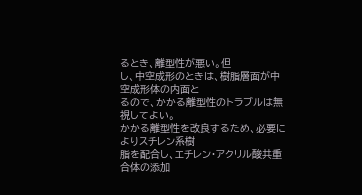るとき、離型性が悪い。但
し、中空成形のときは、樹脂層面が中空成形体の内面と
るので、かかる離型性のトラブルは無視してよい。
かかる離型性を改良するため、必要によりスチレン系樹
脂を配合し、エチレン・アクリル酸共重合体の添加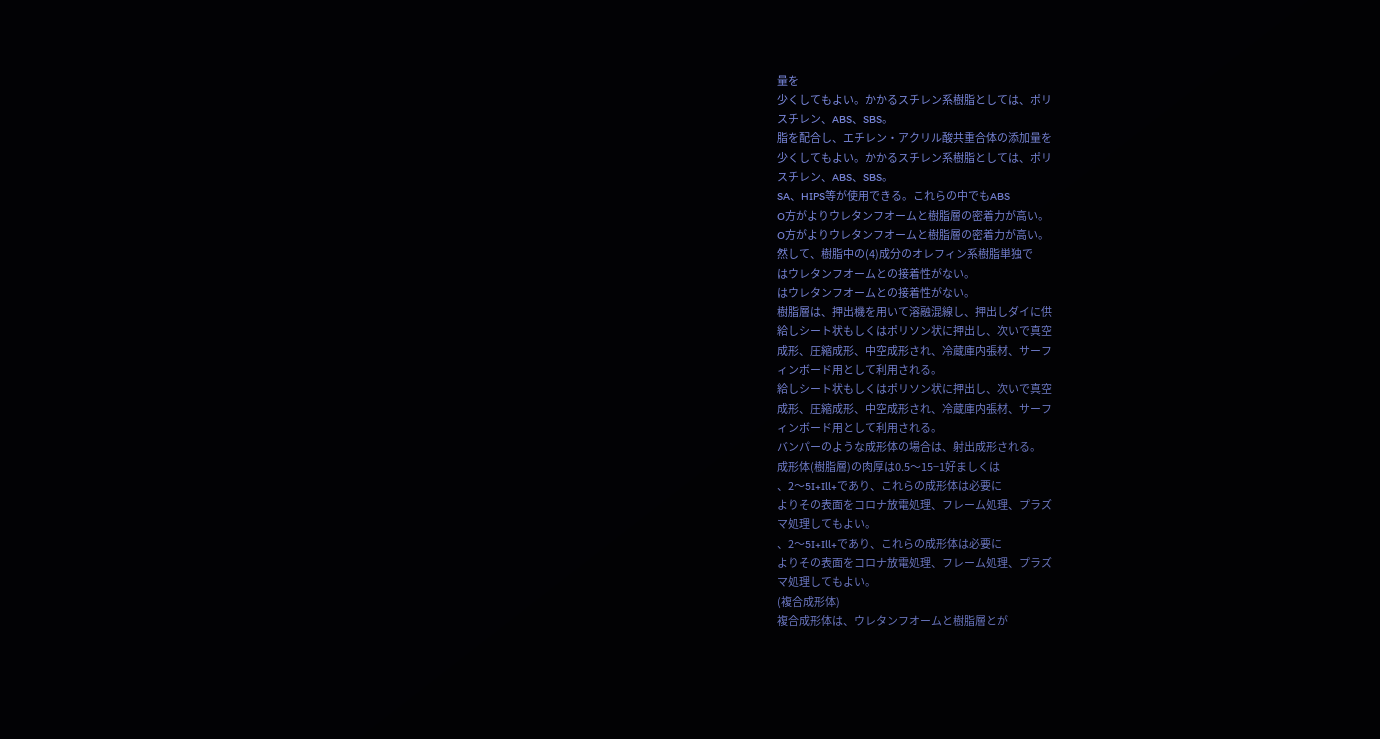量を
少くしてもよい。かかるスチレン系樹脂としては、ポリ
スチレン、ABS、SBS。
脂を配合し、エチレン・アクリル酸共重合体の添加量を
少くしてもよい。かかるスチレン系樹脂としては、ポリ
スチレン、ABS、SBS。
SA、HIPS等が使用できる。これらの中でもABS
O方がよりウレタンフオームと樹脂層の密着力が高い。
O方がよりウレタンフオームと樹脂層の密着力が高い。
然して、樹脂中の(4)成分のオレフィン系樹脂単独で
はウレタンフオームとの接着性がない。
はウレタンフオームとの接着性がない。
樹脂層は、押出機を用いて溶融混線し、押出しダイに供
給しシート状もしくはポリソン状に押出し、次いで真空
成形、圧縮成形、中空成形され、冷蔵庫内張材、サーフ
ィンボード用として利用される。
給しシート状もしくはポリソン状に押出し、次いで真空
成形、圧縮成形、中空成形され、冷蔵庫内張材、サーフ
ィンボード用として利用される。
バンパーのような成形体の場合は、射出成形される。
成形体(樹脂層)の肉厚は0.5〜15−1好ましくは
、2〜5I+Ill+であり、これらの成形体は必要に
よりその表面をコロナ放電処理、フレーム処理、プラズ
マ処理してもよい。
、2〜5I+Ill+であり、これらの成形体は必要に
よりその表面をコロナ放電処理、フレーム処理、プラズ
マ処理してもよい。
(複合成形体)
複合成形体は、ウレタンフオームと樹脂層とが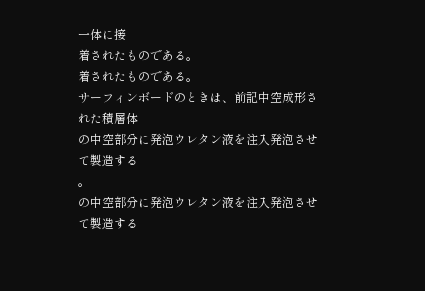一体に接
着されたものである。
着されたものである。
サーフィンボードのときは、前記中空成形された積層体
の中空部分に発泡ウレタン液を注入発泡させて製造する
。
の中空部分に発泡ウレタン液を注入発泡させて製造する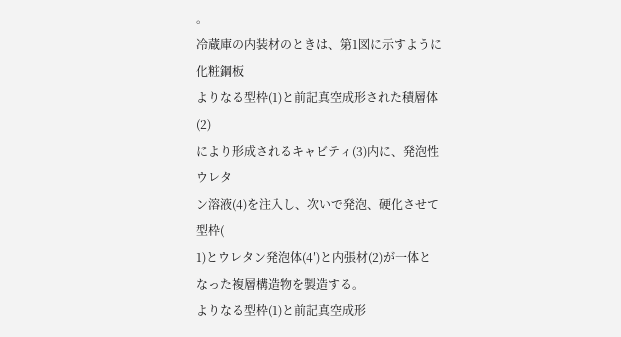。
冷蔵庫の内装材のときは、第1図に示すように化粧鋼板
よりなる型枠(1)と前記真空成形された積層体(2)
により形成されるキャビティ(3)内に、発泡性ウレタ
ン溶液(4)を注入し、次いで発泡、硬化させて型枠(
1)とウレタン発泡体(4′)と内張材(2)が一体と
なった複層構造物を製造する。
よりなる型枠(1)と前記真空成形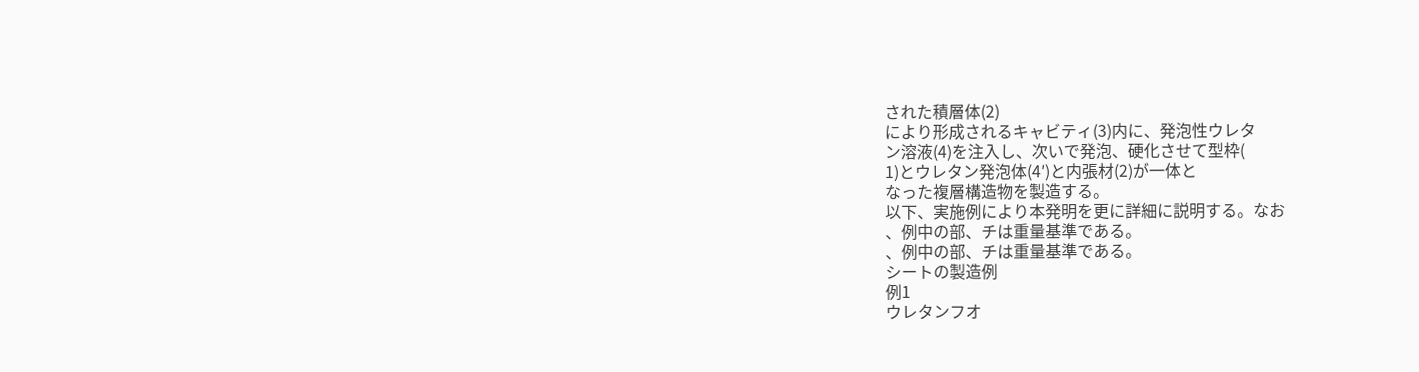された積層体(2)
により形成されるキャビティ(3)内に、発泡性ウレタ
ン溶液(4)を注入し、次いで発泡、硬化させて型枠(
1)とウレタン発泡体(4′)と内張材(2)が一体と
なった複層構造物を製造する。
以下、実施例により本発明を更に詳細に説明する。なお
、例中の部、チは重量基準である。
、例中の部、チは重量基準である。
シートの製造例
例1
ウレタンフオ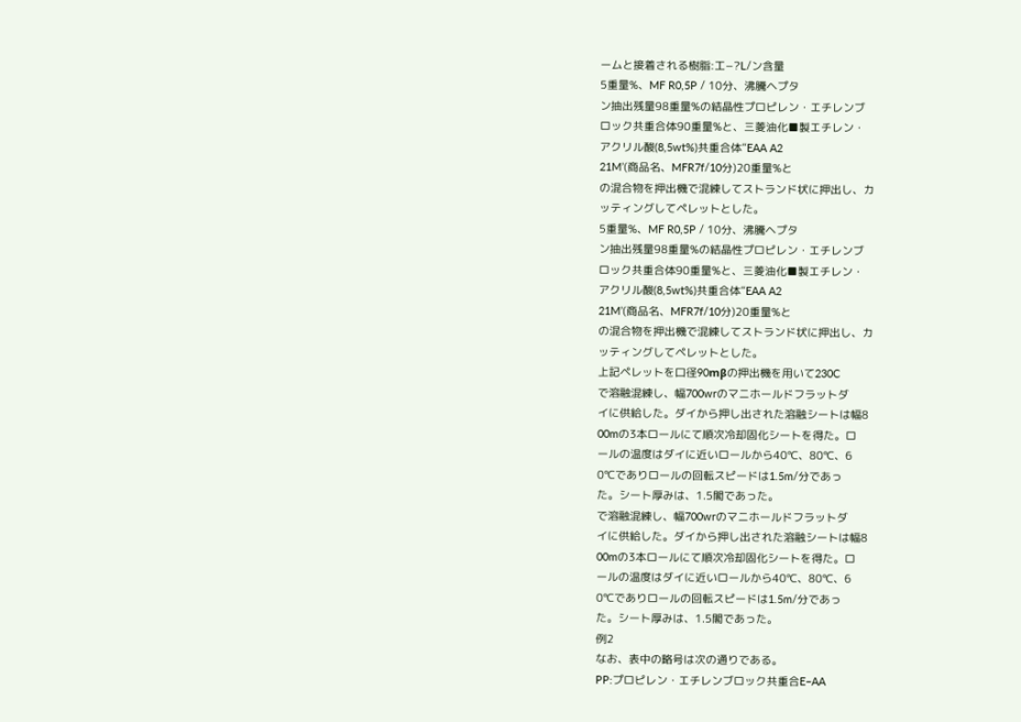ームと接着される樹脂:工−?L/ン含量
5重量%、MF R0,5P / 10分、沸騰ヘプタ
ン抽出残量98重量%の結晶性プロピレン・エチレンブ
ロック共重合体90重量%と、三菱油化■製エチレン・
アクリル酸(8,5wt%)共重合体”EAA A2
21M’(商品名、MFR7f/10分)20重量%と
の混合物を押出機で混練してストランド状に押出し、カ
ッティングしてペレットとした。
5重量%、MF R0,5P / 10分、沸騰ヘプタ
ン抽出残量98重量%の結晶性プロピレン・エチレンブ
ロック共重合体90重量%と、三菱油化■製エチレン・
アクリル酸(8,5wt%)共重合体”EAA A2
21M’(商品名、MFR7f/10分)20重量%と
の混合物を押出機で混練してストランド状に押出し、カ
ッティングしてペレットとした。
上記ペレットを口径90mβの押出機を用いて230C
で溶融混練し、幅700wrのマニホールドフラットダ
イに供給した。ダイから押し出された溶融シートは幅8
00mの3本ロールにて順次冷却固化シートを得た。ロ
ールの温度はダイに近いロールから40℃、80℃、6
0℃でありロールの回転スピードは1.5m/分であっ
た。シート厚みは、1.5閣であった。
で溶融混練し、幅700wrのマニホールドフラットダ
イに供給した。ダイから押し出された溶融シートは幅8
00mの3本ロールにて順次冷却固化シートを得た。ロ
ールの温度はダイに近いロールから40℃、80℃、6
0℃でありロールの回転スピードは1.5m/分であっ
た。シート厚みは、1.5閣であった。
例2
なお、表中の略号は次の通りである。
PP:プロピレン・エチレンブロック共重合E−AA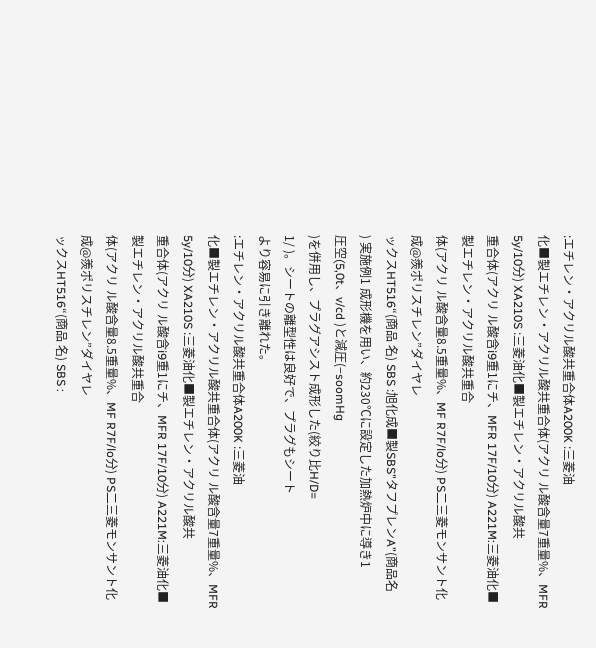:エチレン・アクリル酸共重合体A200K :三菱油
化■製エチレン・アクリル酸共重合体(アクリ ル酸含量7重量%、MFR 5y/10分) XA210S :三菱油化■製エチレン・アクリル酸共
重合体(アクリ ル酸含i9重1にチ、MFR 17F/10分) A221M:三菱油化■製エチレン・アクリル酸共重合
体(アクリ ル酸含量8.5重量%、MF R7F/lo分) PS二三菱モンサント化成@羨ポリスチレン”ダイヤレ
ックスHT516“(商品 名) SBS :旭化成■製SBS”タフプレンA”(商品名
) 実施例1 成形機を用い、約230℃に設定した加熱炉中に導き1
圧空(5,0t、v/cd )と減圧(−soomHg
)を併用し、プラグアシスト成形した(絞り比H/D=
1/ )。シートの離型性は良好で、プラグもシート
より容易に引き離れた。
:エチレン・アクリル酸共重合体A200K :三菱油
化■製エチレン・アクリル酸共重合体(アクリ ル酸含量7重量%、MFR 5y/10分) XA210S :三菱油化■製エチレン・アクリル酸共
重合体(アクリ ル酸含i9重1にチ、MFR 17F/10分) A221M:三菱油化■製エチレン・アクリル酸共重合
体(アクリ ル酸含量8.5重量%、MF R7F/lo分) PS二三菱モンサント化成@羨ポリスチレン”ダイヤレ
ックスHT516“(商品 名) SBS :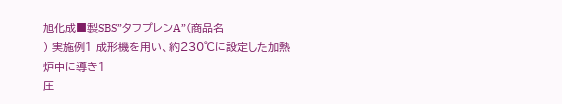旭化成■製SBS”タフプレンA”(商品名
) 実施例1 成形機を用い、約230℃に設定した加熱炉中に導き1
圧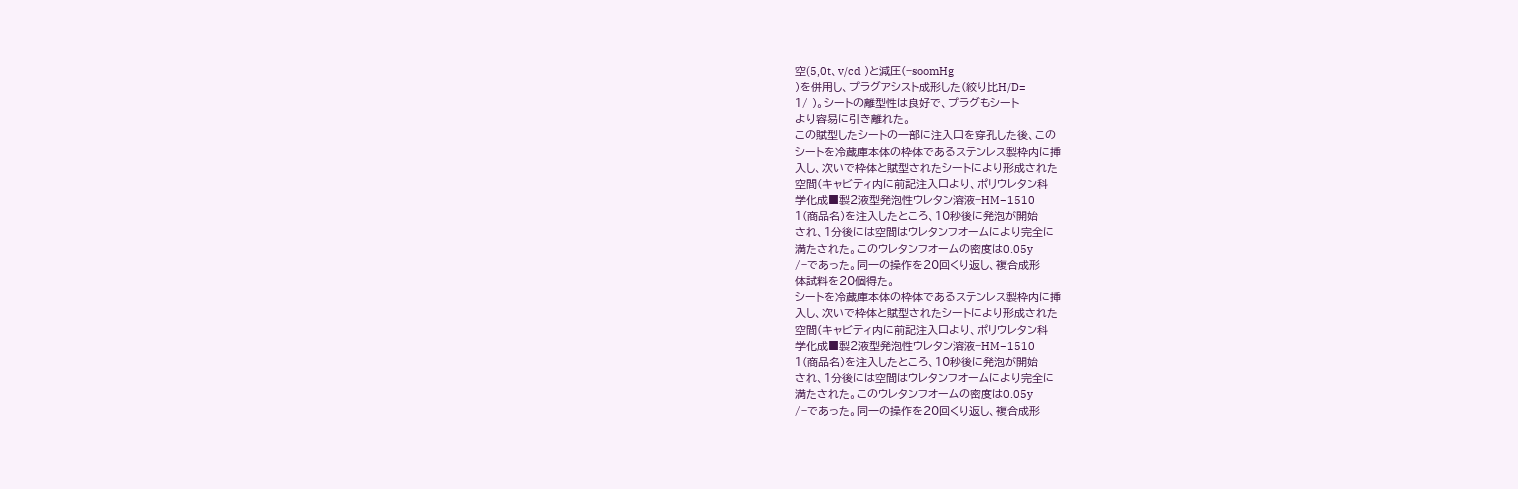空(5,0t、v/cd )と減圧(−soomHg
)を併用し、プラグアシスト成形した(絞り比H/D=
1/ )。シートの離型性は良好で、プラグもシート
より容易に引き離れた。
この賦型したシートの一部に注入口を穿孔した後、この
シートを冷蔵庫本体の枠体であるステンレス製枠内に挿
入し、次いで枠体と賦型されたシートにより形成された
空間(キャビティ内に前記注入口より、ポリウレタン科
学化成■製2液型発泡性ウレタン溶液−HM−1510
1(商品名)を注入したところ、10秒後に発泡が開始
され、1分後には空間はウレタンフオームにより完全に
満たされた。このウレタンフオームの密度は0.05y
/−であった。同一の操作を20回くり返し、複合成形
体試料を20個得た。
シートを冷蔵庫本体の枠体であるステンレス製枠内に挿
入し、次いで枠体と賦型されたシートにより形成された
空間(キャビティ内に前記注入口より、ポリウレタン科
学化成■製2液型発泡性ウレタン溶液−HM−1510
1(商品名)を注入したところ、10秒後に発泡が開始
され、1分後には空間はウレタンフオームにより完全に
満たされた。このウレタンフオームの密度は0.05y
/−であった。同一の操作を20回くり返し、複合成形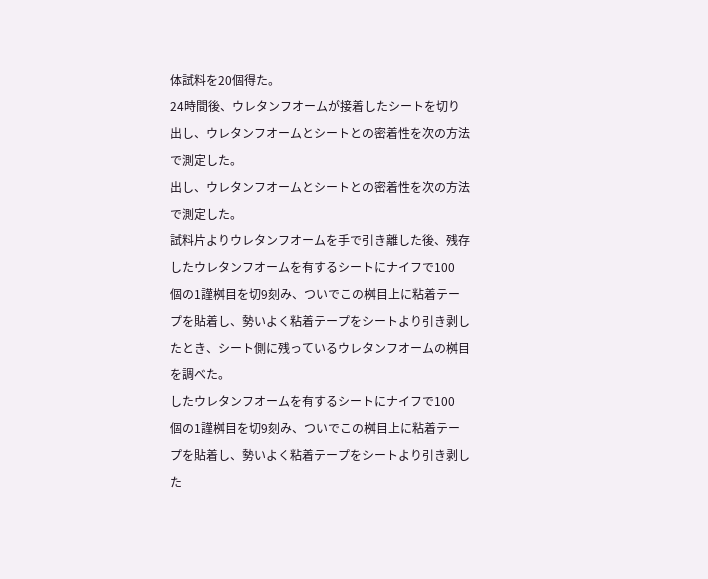体試料を20個得た。
24時間後、ウレタンフオームが接着したシートを切り
出し、ウレタンフオームとシートとの密着性を次の方法
で測定した。
出し、ウレタンフオームとシートとの密着性を次の方法
で測定した。
試料片よりウレタンフオームを手で引き離した後、残存
したウレタンフオームを有するシートにナイフで100
個の1謹桝目を切9刻み、ついでこの桝目上に粘着テー
プを貼着し、勢いよく粘着テープをシートより引き剥し
たとき、シート側に残っているウレタンフオームの桝目
を調べた。
したウレタンフオームを有するシートにナイフで100
個の1謹桝目を切9刻み、ついでこの桝目上に粘着テー
プを貼着し、勢いよく粘着テープをシートより引き剥し
た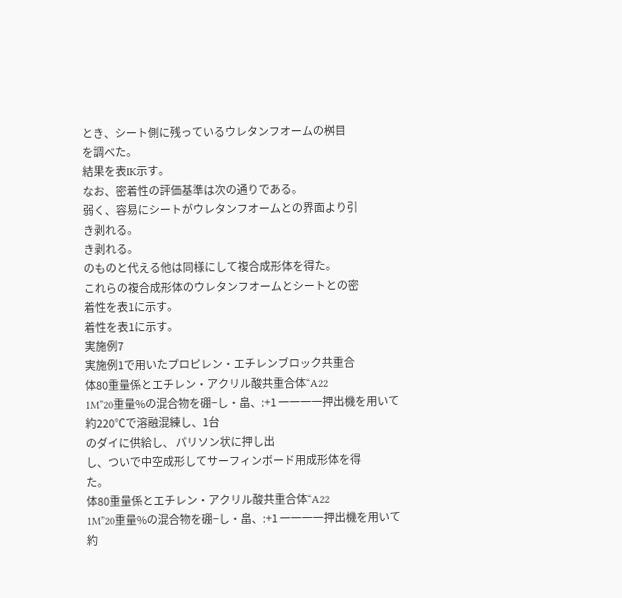とき、シート側に残っているウレタンフオームの桝目
を調べた。
結果を表IK示す。
なお、密着性の評価基準は次の通りである。
弱く、容易にシートがウレタンフオームとの界面より引
き剥れる。
き剥れる。
のものと代える他は同様にして複合成形体を得た。
これらの複合成形体のウレタンフオームとシートとの密
着性を表1に示す。
着性を表1に示す。
実施例7
実施例1で用いたプロピレン・エチレンブロック共重合
体80重量係とエチレン・アクリル酸共重合体“A22
1M”20重量%の混合物を硼−し・畠、:+1 一一一一押出機を用いて約220℃で溶融混練し、1台
のダイに供給し、 パリソン状に押し出
し、ついで中空成形してサーフィンボード用成形体を得
た。
体80重量係とエチレン・アクリル酸共重合体“A22
1M”20重量%の混合物を硼−し・畠、:+1 一一一一押出機を用いて約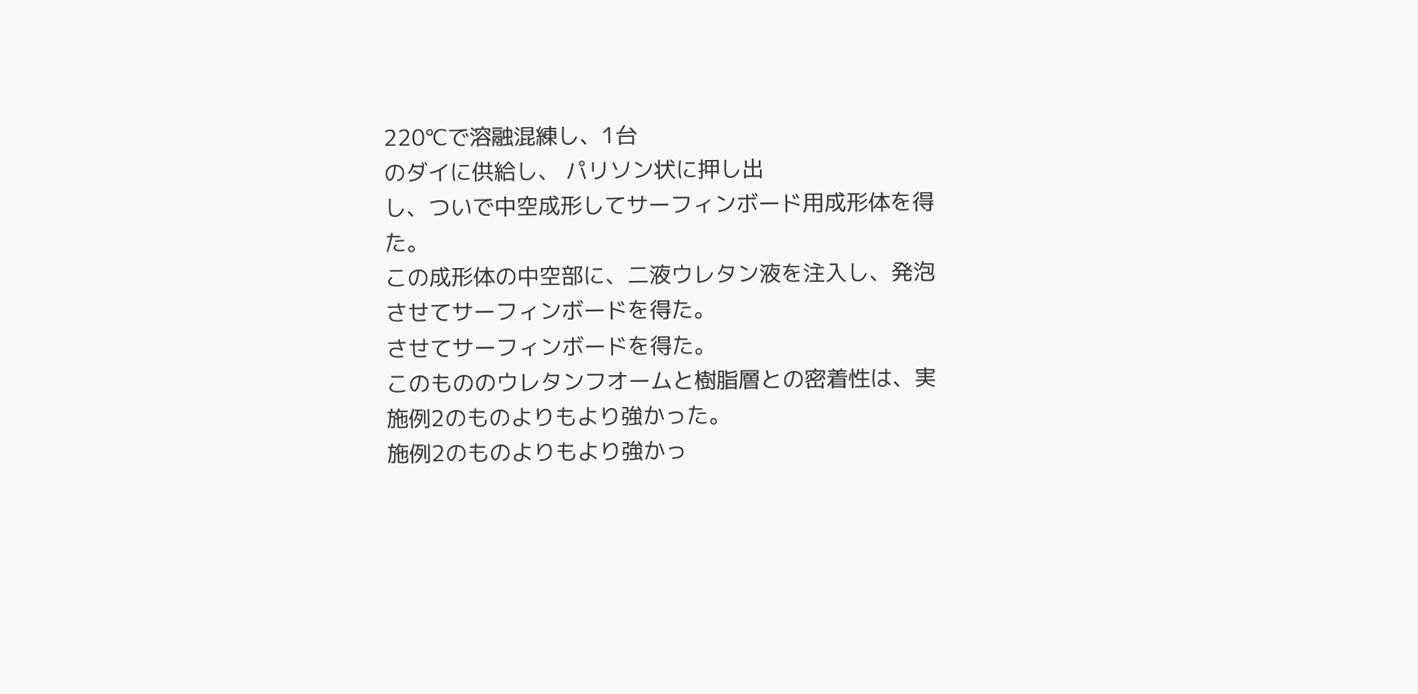220℃で溶融混練し、1台
のダイに供給し、 パリソン状に押し出
し、ついで中空成形してサーフィンボード用成形体を得
た。
この成形体の中空部に、二液ウレタン液を注入し、発泡
させてサーフィンボードを得た。
させてサーフィンボードを得た。
このもののウレタンフオームと樹脂層との密着性は、実
施例2のものよりもより強かった。
施例2のものよりもより強かっ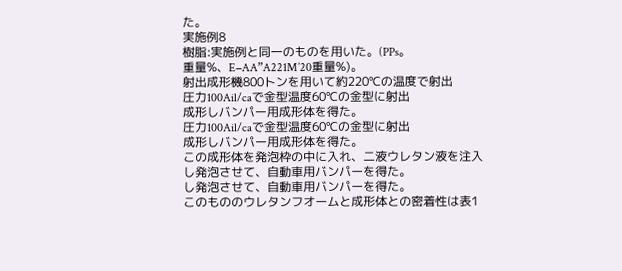た。
実施例8
樹脂:実施例と同一のものを用いた。(PPs。
重量%、E−AA”A221M’20重量%)。
射出成形機800トンを用いて約220℃の温度で射出
圧力100Ail/caで金型温度60℃の金型に射出
成形しバンパー用成形体を得た。
圧力100Ail/caで金型温度60℃の金型に射出
成形しバンパー用成形体を得た。
この成形体を発泡枠の中に入れ、二液ウレタン液を注入
し発泡させて、自動車用バンパーを得た。
し発泡させて、自動車用バンパーを得た。
このもののウレタンフオームと成形体との密着性は表1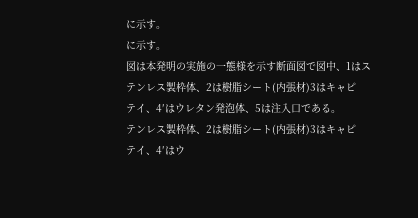に示す。
に示す。
図は本発明の実施の一態様を示す断面図で図中、1はス
テンレス製枠体、2は樹脂シート(内張材)3はキャピ
テイ、4′はウレタン発泡体、5は注入口である。
テンレス製枠体、2は樹脂シート(内張材)3はキャピ
テイ、4′はウ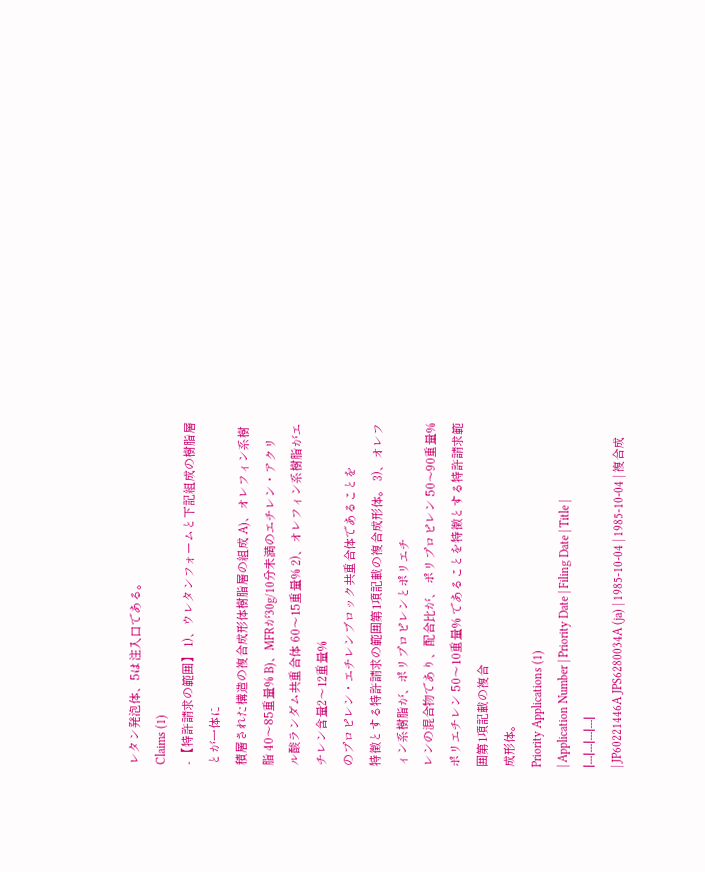レタン発泡体、5は注入口である。
Claims (1)
- 【特許請求の範囲】 1)、ウレタンフォームと下記組成の樹脂層とが一体に
積層された構造の複合成形体樹脂層の組成 A)、オレフィン系樹脂 40〜85重量% B)、MFRが30g/10分未満のエチレン・アクリ
ル酸ランダム共重合体 60〜15重量% 2)、オレフィン系樹脂がエチレン含量2〜12重量%
のプロピレン・エチレンブロック共重合体であることを
特徴とする特許請求の範囲第1項記載の複合成形体。 3)、オレフィン系樹脂が、ポリプロピレンとポリエチ
レンの混合物であり、配合比が、 ポリプロピレン 50〜90重量% ポリエチレン 50〜10重量% であることを特徴とする特許請求範囲第1項記載の複合
成形体。
Priority Applications (1)
| Application Number | Priority Date | Filing Date | Title |
|---|---|---|---|
| JP60221446A JPS6280034A (ja) | 1985-10-04 | 1985-10-04 | 複合成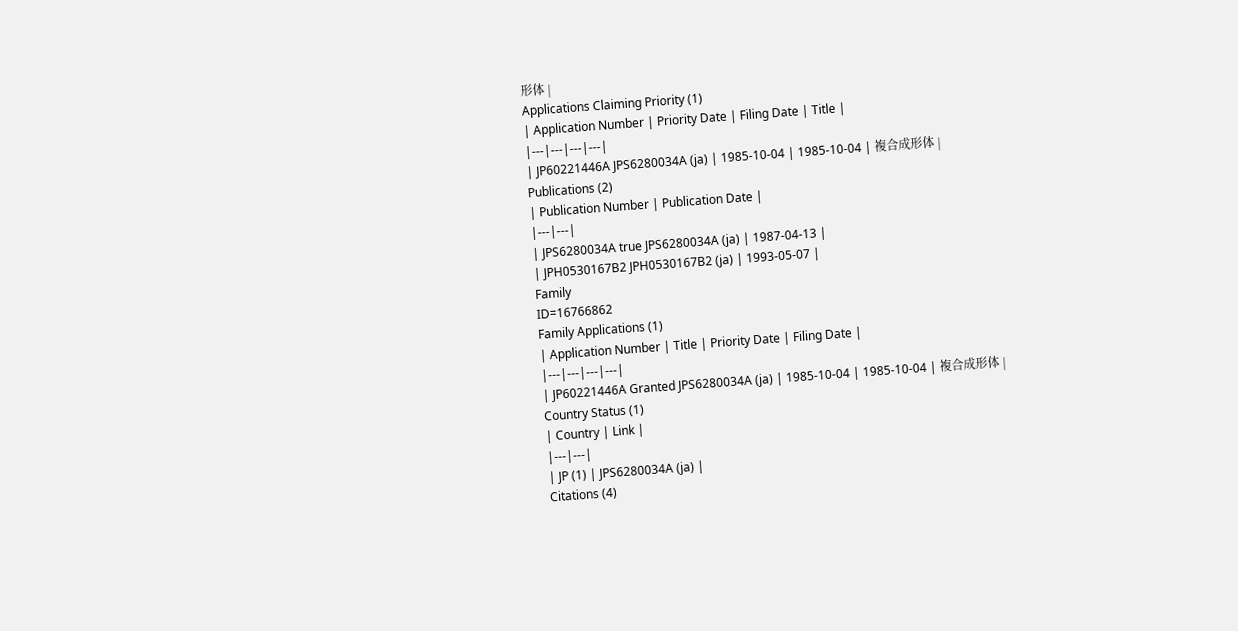形体 |
Applications Claiming Priority (1)
| Application Number | Priority Date | Filing Date | Title |
|---|---|---|---|
| JP60221446A JPS6280034A (ja) | 1985-10-04 | 1985-10-04 | 複合成形体 |
Publications (2)
| Publication Number | Publication Date |
|---|---|
| JPS6280034A true JPS6280034A (ja) | 1987-04-13 |
| JPH0530167B2 JPH0530167B2 (ja) | 1993-05-07 |
Family
ID=16766862
Family Applications (1)
| Application Number | Title | Priority Date | Filing Date |
|---|---|---|---|
| JP60221446A Granted JPS6280034A (ja) | 1985-10-04 | 1985-10-04 | 複合成形体 |
Country Status (1)
| Country | Link |
|---|---|
| JP (1) | JPS6280034A (ja) |
Citations (4)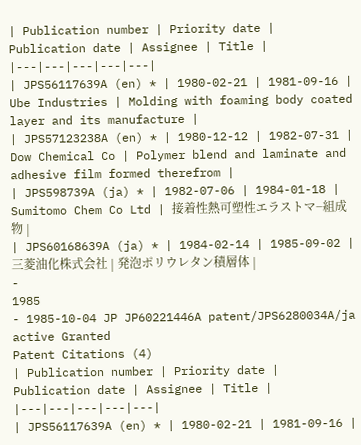| Publication number | Priority date | Publication date | Assignee | Title |
|---|---|---|---|---|
| JPS56117639A (en) * | 1980-02-21 | 1981-09-16 | Ube Industries | Molding with foaming body coated layer and its manufacture |
| JPS57123238A (en) * | 1980-12-12 | 1982-07-31 | Dow Chemical Co | Polymer blend and laminate and adhesive film formed therefrom |
| JPS598739A (ja) * | 1982-07-06 | 1984-01-18 | Sumitomo Chem Co Ltd | 接着性熱可塑性エラストマ−組成物 |
| JPS60168639A (ja) * | 1984-02-14 | 1985-09-02 | 三菱油化株式会社 | 発泡ポリウレタン積層体 |
-
1985
- 1985-10-04 JP JP60221446A patent/JPS6280034A/ja active Granted
Patent Citations (4)
| Publication number | Priority date | Publication date | Assignee | Title |
|---|---|---|---|---|
| JPS56117639A (en) * | 1980-02-21 | 1981-09-16 |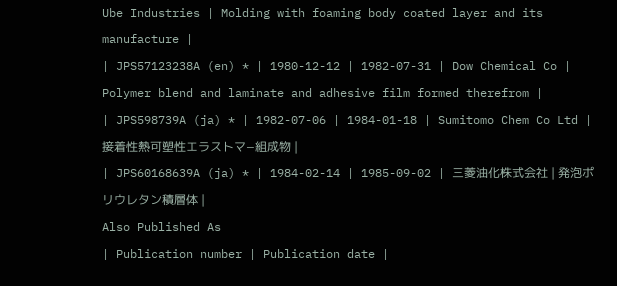Ube Industries | Molding with foaming body coated layer and its manufacture |
| JPS57123238A (en) * | 1980-12-12 | 1982-07-31 | Dow Chemical Co | Polymer blend and laminate and adhesive film formed therefrom |
| JPS598739A (ja) * | 1982-07-06 | 1984-01-18 | Sumitomo Chem Co Ltd | 接着性熱可塑性エラストマ−組成物 |
| JPS60168639A (ja) * | 1984-02-14 | 1985-09-02 | 三菱油化株式会社 | 発泡ポリウレタン積層体 |
Also Published As
| Publication number | Publication date |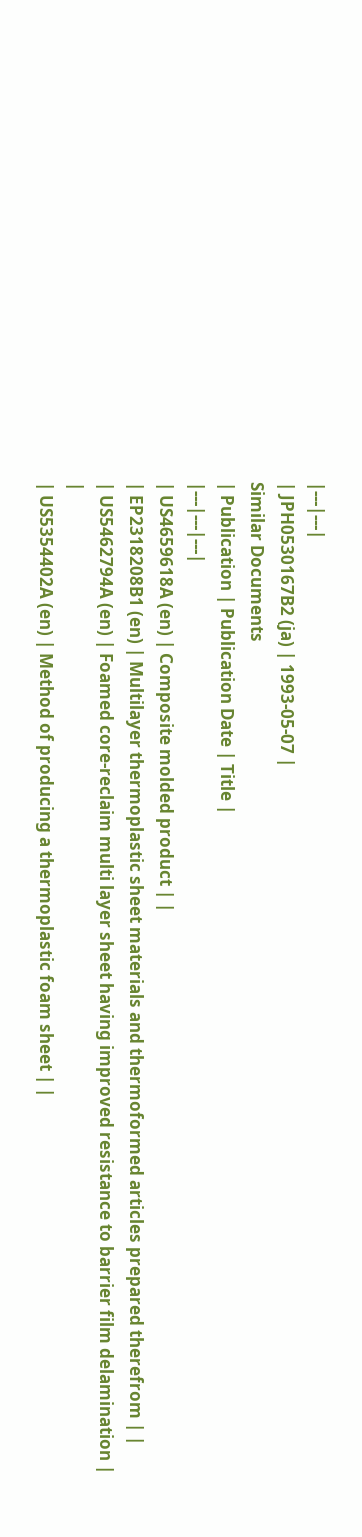|---|---|
| JPH0530167B2 (ja) | 1993-05-07 |
Similar Documents
| Publication | Publication Date | Title |
|---|---|---|
| US4659618A (en) | Composite molded product | |
| EP2318208B1 (en) | Multilayer thermoplastic sheet materials and thermoformed articles prepared therefrom | |
| US5462794A (en) | Foamed core-reclaim multi layer sheet having improved resistance to barrier film delamination | |
| US5354402A (en) | Method of producing a thermoplastic foam sheet | |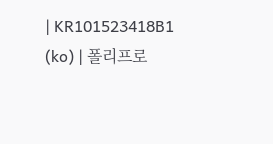| KR101523418B1 (ko) | 폴리프로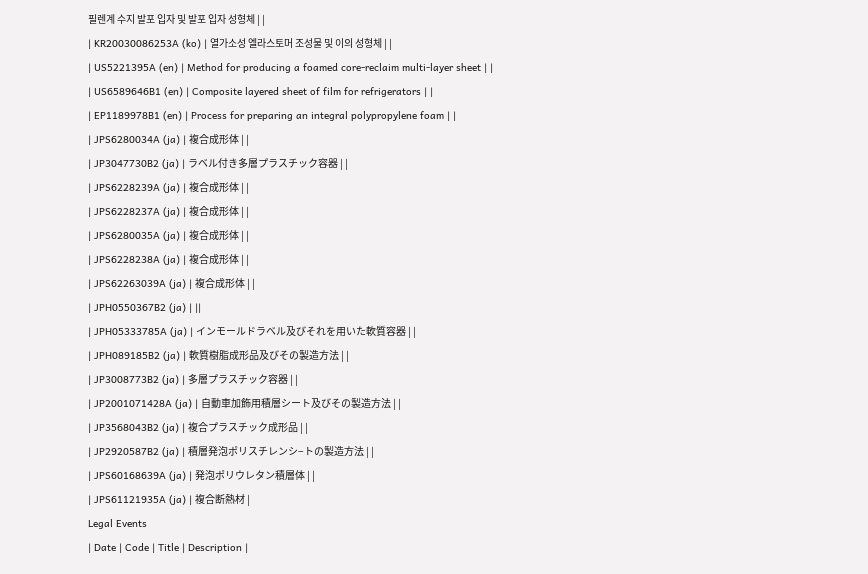필렌계 수지 발포 입자 및 발포 입자 성형체 | |
| KR20030086253A (ko) | 열가소성 엘라스토머 조성물 및 이의 성형체 | |
| US5221395A (en) | Method for producing a foamed core-reclaim multi-layer sheet | |
| US6589646B1 (en) | Composite layered sheet of film for refrigerators | |
| EP1189978B1 (en) | Process for preparing an integral polypropylene foam | |
| JPS6280034A (ja) | 複合成形体 | |
| JP3047730B2 (ja) | ラベル付き多層プラスチック容器 | |
| JPS6228239A (ja) | 複合成形体 | |
| JPS6228237A (ja) | 複合成形体 | |
| JPS6280035A (ja) | 複合成形体 | |
| JPS6228238A (ja) | 複合成形体 | |
| JPS62263039A (ja) | 複合成形体 | |
| JPH0550367B2 (ja) | ||
| JPH05333785A (ja) | インモールドラベル及びそれを用いた軟質容器 | |
| JPH089185B2 (ja) | 軟質樹脂成形品及びその製造方法 | |
| JP3008773B2 (ja) | 多層プラスチック容器 | |
| JP2001071428A (ja) | 自動車加飾用積層シート及びその製造方法 | |
| JP3568043B2 (ja) | 複合プラスチック成形品 | |
| JP2920587B2 (ja) | 積層発泡ポリスチレンシ−トの製造方法 | |
| JPS60168639A (ja) | 発泡ポリウレタン積層体 | |
| JPS61121935A (ja) | 複合断熱材 |
Legal Events
| Date | Code | Title | Description |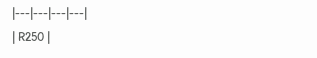|---|---|---|---|
| R250 |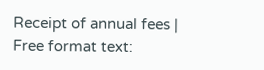Receipt of annual fees |
Free format text: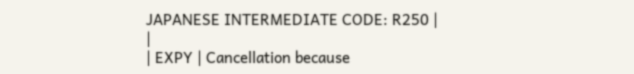JAPANESE INTERMEDIATE CODE: R250 |
|
| EXPY | Cancellation because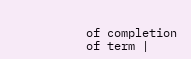of completion of term |